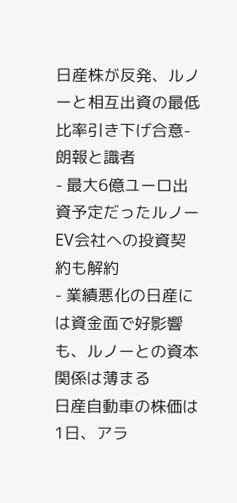日産株が反発、ルノーと相互出資の最低比率引き下げ合意-朗報と識者
- 最大6億ユーロ出資予定だったルノーEV会社への投資契約も解約
- 業績悪化の日産には資金面で好影響も、ルノーとの資本関係は薄まる
日産自動車の株価は1日、アラ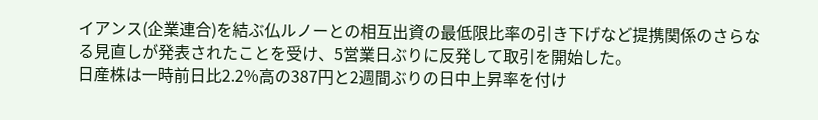イアンス(企業連合)を結ぶ仏ルノーとの相互出資の最低限比率の引き下げなど提携関係のさらなる見直しが発表されたことを受け、5営業日ぶりに反発して取引を開始した。
日産株は一時前日比2.2%高の387円と2週間ぶりの日中上昇率を付け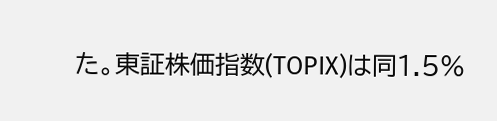た。東証株価指数(TOPIX)は同1.5%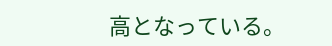高となっている。